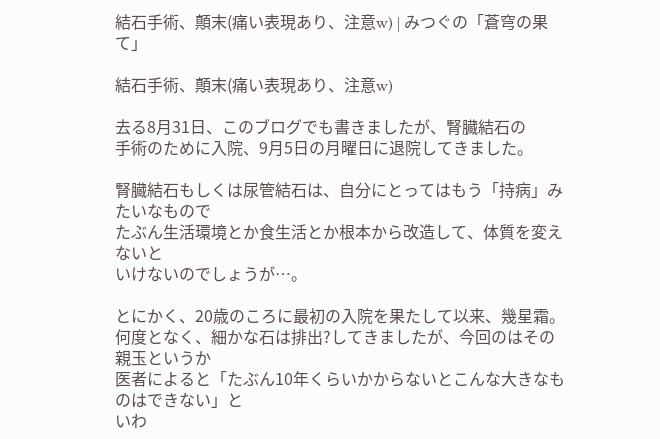結石手術、顛末(痛い表現あり、注意w) | みつぐの「蒼穹の果て」

結石手術、顛末(痛い表現あり、注意w)

去る8月31日、このブログでも書きましたが、腎臓結石の
手術のために入院、9月5日の月曜日に退院してきました。

腎臓結石もしくは尿管結石は、自分にとってはもう「持病」みたいなもので
たぶん生活環境とか食生活とか根本から改造して、体質を変えないと
いけないのでしょうが…。

とにかく、20歳のころに最初の入院を果たして以来、幾星霜。
何度となく、細かな石は排出?してきましたが、今回のはその親玉というか
医者によると「たぶん10年くらいかからないとこんな大きなものはできない」と
いわ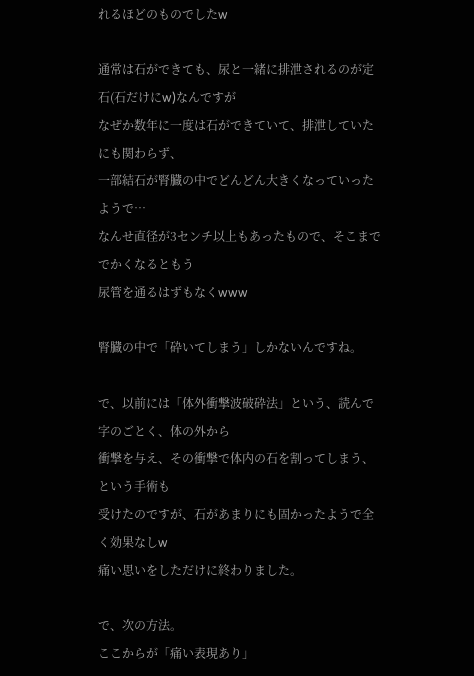れるほどのものでしたw

通常は石ができても、尿と一緒に排泄されるのが定石(石だけにw)なんですが
なぜか数年に一度は石ができていて、排泄していたにも関わらず、
一部結石が腎臓の中でどんどん大きくなっていったようで…
なんせ直径が3センチ以上もあったもので、そこまででかくなるともう
尿管を通るはずもなくwww

腎臓の中で「砕いてしまう」しかないんですね。

で、以前には「体外衝撃波破砕法」という、読んで字のごとく、体の外から
衝撃を与え、その衝撃で体内の石を割ってしまう、という手術も
受けたのですが、石があまりにも固かったようで全く効果なしw
痛い思いをしただけに終わりました。

で、次の方法。
ここからが「痛い表現あり」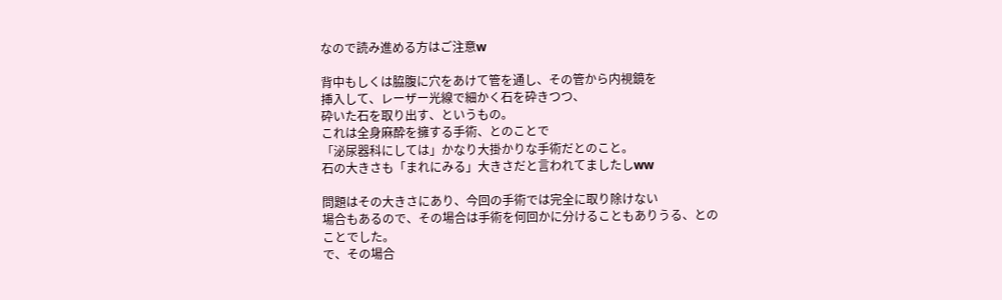なので読み進める方はご注意w

背中もしくは脇腹に穴をあけて管を通し、その管から内視鏡を
挿入して、レーザー光線で細かく石を砕きつつ、
砕いた石を取り出す、というもの。
これは全身麻酔を擁する手術、とのことで
「泌尿器科にしては」かなり大掛かりな手術だとのこと。
石の大きさも「まれにみる」大きさだと言われてましたしww

問題はその大きさにあり、今回の手術では完全に取り除けない
場合もあるので、その場合は手術を何回かに分けることもありうる、との
ことでした。
で、その場合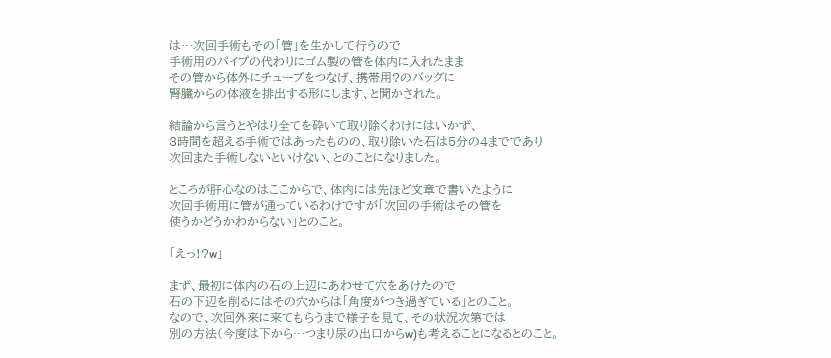は…次回手術もその「管」を生かして行うので
手術用のパイプの代わりにゴム製の管を体内に入れたまま
その管から体外にチューブをつなげ、携帯用?のバッグに
腎臓からの体液を排出する形にします、と聞かされた。

結論から言うとやはり全てを砕いて取り除くわけにはいかず、
3時間を超える手術ではあったものの、取り除いた石は5分の4までであり
次回また手術しないといけない、とのことになりました。

ところが肝心なのはここからで、体内には先ほど文章で書いたように
次回手術用に管が通っているわけですが「次回の手術はその管を
使うかどうかわからない」とのこと。

「えっ!?w」

まず、最初に体内の石の上辺にあわせて穴をあけたので
石の下辺を削るにはその穴からは「角度がつき過ぎている」とのこと。
なので、次回外来に来てもらうまで様子を見て、その状況次第では
別の方法(今度は下から…つまり尿の出口からw)も考えることになるとのこと。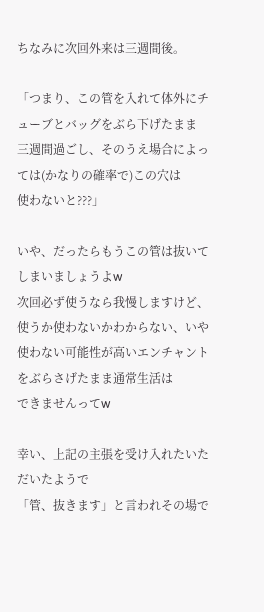ちなみに次回外来は三週間後。

「つまり、この管を入れて体外にチューブとバッグをぶら下げたまま
三週間過ごし、そのうえ場合によっては(かなりの確率で)この穴は
使わないと???」

いや、だったらもうこの管は抜いてしまいましょうよw
次回必ず使うなら我慢しますけど、使うか使わないかわからない、いや
使わない可能性が高いエンチャントをぶらさげたまま通常生活は
できませんってw

幸い、上記の主張を受け入れたいただいたようで
「管、抜きます」と言われその場で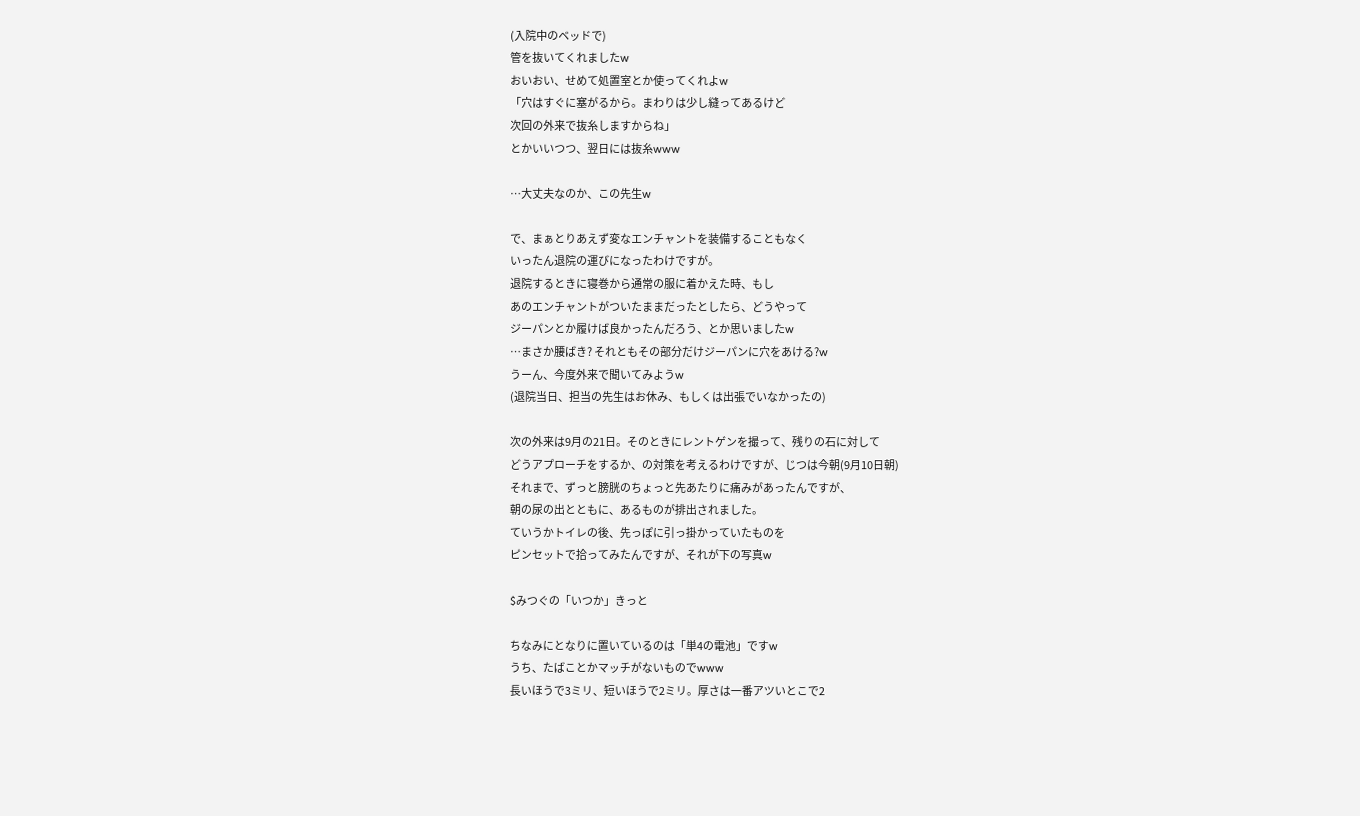(入院中のベッドで)
管を抜いてくれましたw
おいおい、せめて処置室とか使ってくれよw
「穴はすぐに塞がるから。まわりは少し縫ってあるけど
次回の外来で抜糸しますからね」
とかいいつつ、翌日には抜糸www

…大丈夫なのか、この先生w

で、まぁとりあえず変なエンチャントを装備することもなく
いったん退院の運びになったわけですが。
退院するときに寝巻から通常の服に着かえた時、もし
あのエンチャントがついたままだったとしたら、どうやって
ジーパンとか履けば良かったんだろう、とか思いましたw
…まさか腰ばき? それともその部分だけジーパンに穴をあける?w
うーん、今度外来で聞いてみようw
(退院当日、担当の先生はお休み、もしくは出張でいなかったの)

次の外来は9月の21日。そのときにレントゲンを撮って、残りの石に対して
どうアプローチをするか、の対策を考えるわけですが、じつは今朝(9月10日朝)
それまで、ずっと膀胱のちょっと先あたりに痛みがあったんですが、
朝の尿の出とともに、あるものが排出されました。
ていうかトイレの後、先っぽに引っ掛かっていたものを
ピンセットで拾ってみたんですが、それが下の写真w

$みつぐの「いつか」きっと

ちなみにとなりに置いているのは「単4の電池」ですw
うち、たばことかマッチがないものでwww
長いほうで3ミリ、短いほうで2ミリ。厚さは一番アツいとこで2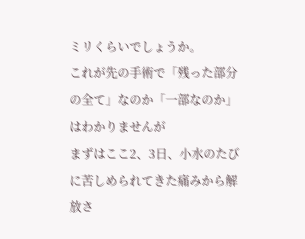ミリくらいでしょうか。
これが先の手術で「残った部分の全て」なのか「一部なのか」はわかりませんが
まずはここ2、3日、小水のたびに苦しめられてきた痛みから解放さ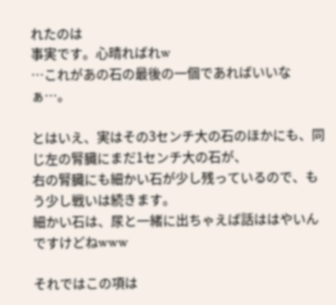れたのは
事実です。心晴ればれw
…これがあの石の最後の一個であればいいなぁ…。

とはいえ、実はその3センチ大の石のほかにも、同じ左の腎臓にまだ1センチ大の石が、
右の腎臓にも細かい石が少し残っているので、もう少し戦いは続きます。
細かい石は、尿と一緒に出ちゃえば話ははやいんですけどねwww

それではこの項は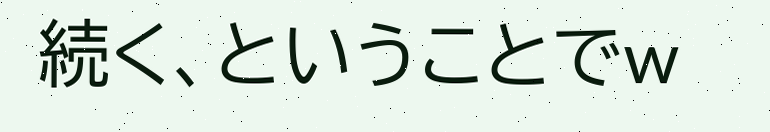続く、ということでw